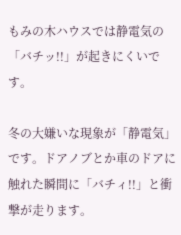もみの木ハウスでは静電気の「バチッ!!」が起きにくいです。

冬の大嫌いな現象が「静電気」です。ドアノブとか車のドアに触れた瞬間に「バチィ!!」と衝撃が走ります。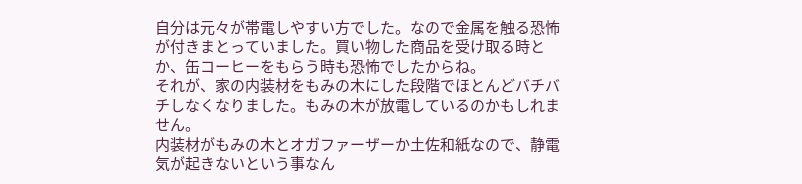自分は元々が帯電しやすい方でした。なので金属を触る恐怖が付きまとっていました。買い物した商品を受け取る時とか、缶コーヒーをもらう時も恐怖でしたからね。
それが、家の内装材をもみの木にした段階でほとんどバチバチしなくなりました。もみの木が放電しているのかもしれません。
内装材がもみの木とオガファーザーか土佐和紙なので、静電気が起きないという事なん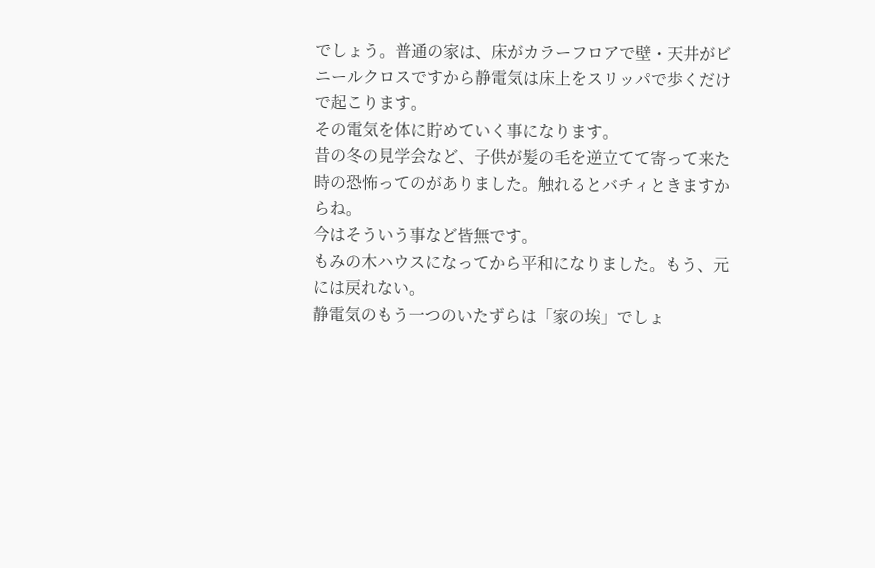でしょう。普通の家は、床がカラーフロアで壁・天井がビニールクロスですから静電気は床上をスリッパで歩くだけで起こります。
その電気を体に貯めていく事になります。
昔の冬の見学会など、子供が髪の毛を逆立てて寄って来た時の恐怖ってのがありました。触れるとバチィときますからね。
今はそういう事など皆無です。
もみの木ハウスになってから平和になりました。もう、元には戻れない。
静電気のもう一つのいたずらは「家の埃」でしょ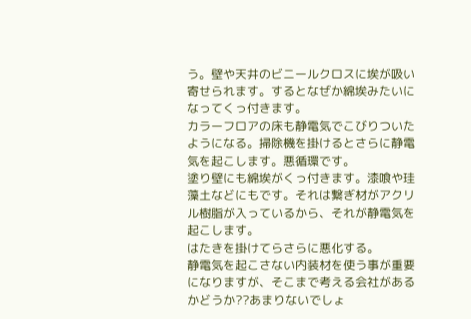う。壁や天井のビニールクロスに埃が吸い寄せられます。するとなぜか綿埃みたいになってくっ付きます。
カラーフロアの床も静電気でこびりついたようになる。掃除機を掛けるとさらに静電気を起こします。悪循環です。
塗り壁にも綿埃がくっ付きます。漆喰や珪藻土などにもです。それは繋ぎ材がアクリル樹脂が入っているから、それが静電気を起こします。
はたきを掛けてらさらに悪化する。
静電気を起こさない内装材を使う事が重要になりますが、そこまで考える会社があるかどうか??あまりないでしょ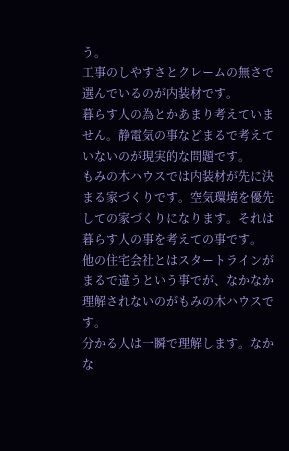う。
工事のしやすさとクレームの無さで選んでいるのが内装材です。
暮らす人の為とかあまり考えていません。静電気の事などまるで考えていないのが現実的な問題です。
もみの木ハウスでは内装材が先に決まる家づくりです。空気環境を優先しての家づくりになります。それは暮らす人の事を考えての事です。
他の住宅会社とはスタートラインがまるで違うという事でが、なかなか理解されないのがもみの木ハウスです。
分かる人は一瞬で理解します。なかな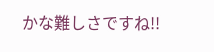かな難しさですね!!